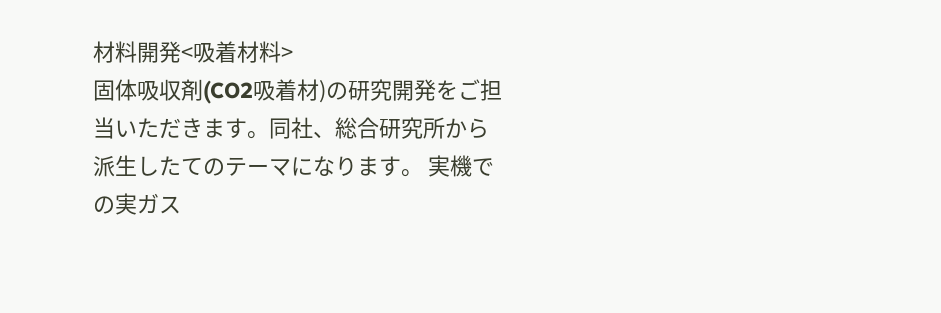材料開発<吸着材料>
固体吸収剤(CO2吸着材)の研究開発をご担当いただきます。同社、総合研究所から派生したてのテーマになります。 実機での実ガス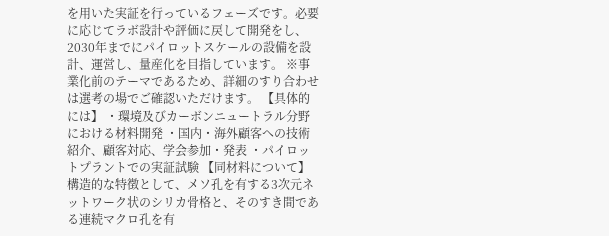を用いた実証を行っているフェーズです。必要に応じてラボ設計や評価に戻して開発をし、2030年までにパイロットスケールの設備を設計、運営し、量産化を目指しています。 ※事業化前のテーマであるため、詳細のすり合わせは選考の場でご確認いただけます。 【具体的には】 ・環境及びカーボンニュートラル分野における材料開発 ・国内・海外顧客への技術紹介、顧客対応、学会参加・発表 ・パイロットプラントでの実証試験 【同材料について】 構造的な特徴として、メソ孔を有する3次元ネットワーク状のシリカ骨格と、そのすき間である連続マクロ孔を有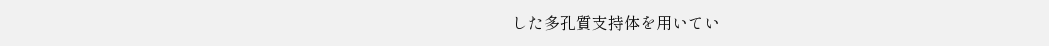した多孔質支持体を用いてい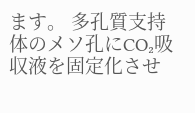ます。 多孔質支持体のメソ孔にCO₂吸収液を固定化させ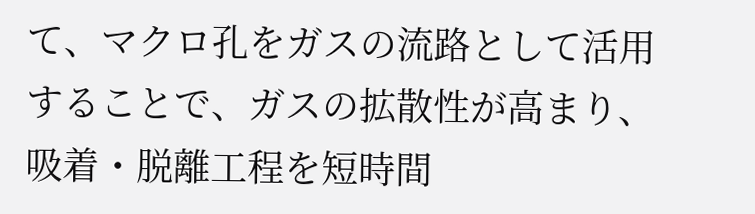て、マクロ孔をガスの流路として活用することで、ガスの拡散性が高まり、吸着・脱離工程を短時間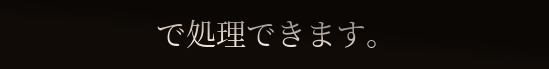で処理できます。